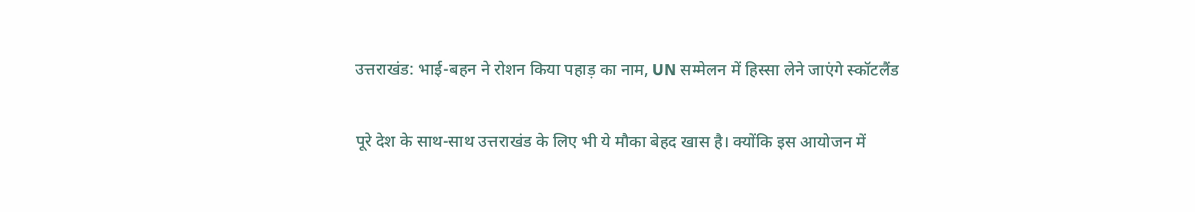उत्तराखंड: भाई-बहन ने रोशन किया पहाड़ का नाम, UN सम्मेलन में हिस्सा लेने जाएंगे स्कॉटलैंड

पूरे देश के साथ-साथ उत्तराखंड के लिए भी ये मौका बेहद खास है। क्योंकि इस आयोजन में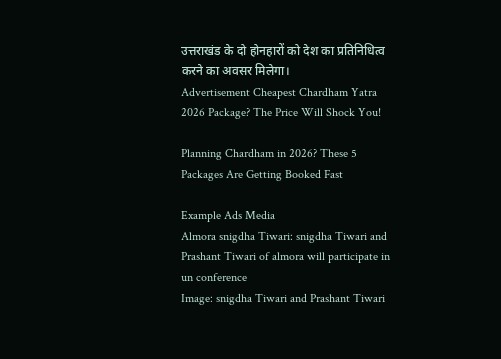उत्तराखंड के दो होनहारों को देश का प्रतिनिधित्व करने का अवसर मिलेगा।
Advertisement Cheapest Chardham Yatra 2026 Package? The Price Will Shock You!

Planning Chardham in 2026? These 5 Packages Are Getting Booked Fast

Example Ads Media
Almora snigdha Tiwari: snigdha Tiwari and Prashant Tiwari of almora will participate in un conference
Image: snigdha Tiwari and Prashant Tiwari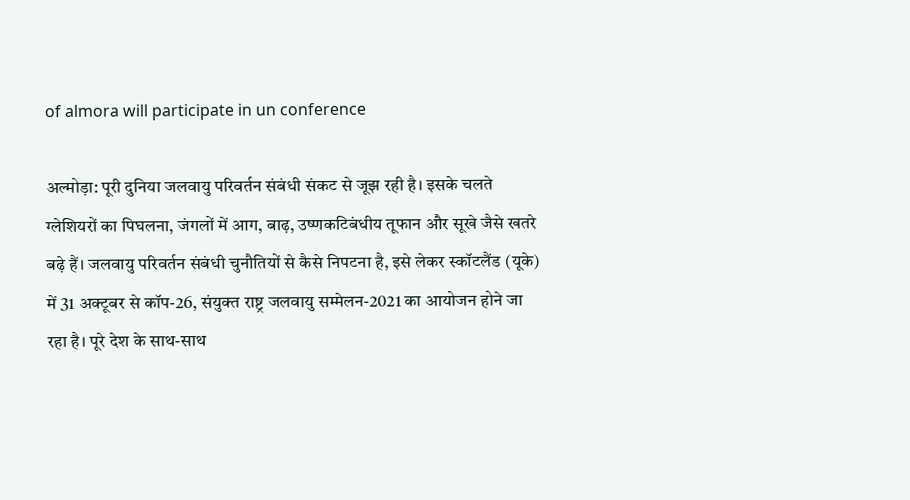of almora will participate in un conference

अल्मोड़ा: पूरी दुनिया जलवायु परिवर्तन संबंधी संकट से जूझ रही है। इसके चलते ग्लेशियरों का पिघलना, जंगलों में आग, बाढ़, उष्णकटिबंधीय तूफान और सूखे जैसे खतरे बढ़े हैं। जलवायु परिवर्तन संबंधी चुनौतियों से कैसे निपटना है, इसे लेकर स्कॉटलैंड (यूके) में 31 अक्टूबर से कॉप-26, संयुक्त राष्ट्र जलवायु सम्मेलन-2021 का आयोजन होने जा रहा है। पूरे देश के साथ-साथ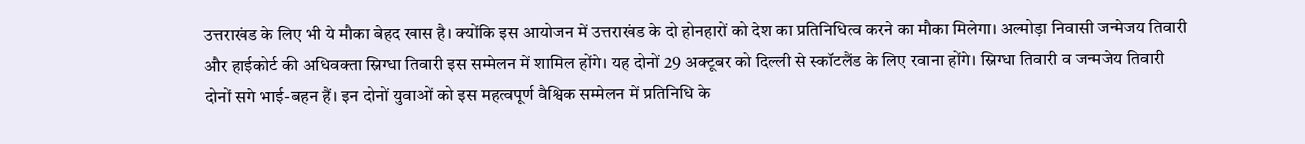उत्तराखंड के लिए भी ये मौका बेहद खास है। क्योंकि इस आयोजन में उत्तराखंड के दो होनहारों को देश का प्रतिनिधित्व करने का मौका मिलेगा। अल्मोड़ा निवासी जन्मेजय तिवारी और हाईकोर्ट की अधिवक्ता स्निग्धा तिवारी इस सम्मेलन में शामिल होंगे। यह दोनों 29 अक्टूबर को दिल्ली से स्कॉटलैंड के लिए रवाना होंगे। स्निग्धा तिवारी व जन्मजेय तिवारी दोनों सगे भाई-बहन हैं। इन दोनों युवाओं को इस महत्वपूर्ण वैश्विक सम्मेलन में प्रतिनिधि के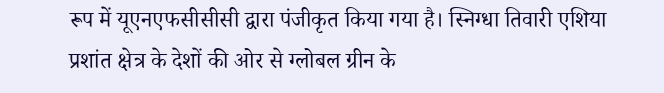रूप में यूएनएफसीसीसी द्वारा पंजीकृत किया गया है। स्निग्धा तिवारी एशिया प्रशांत क्षेत्र के देशों की ओर से ग्लोबल ग्रीन के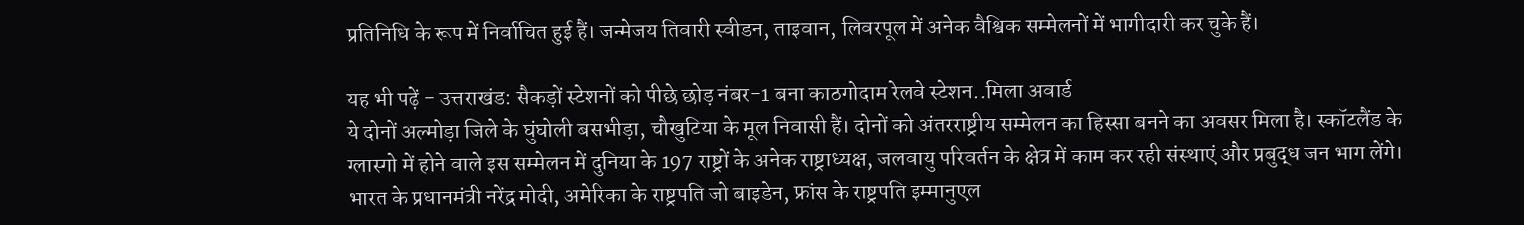प्रतिनिधि के रूप में निर्वाचित हुई हैं। जन्मेजय तिवारी स्वीडन, ताइवान, लिवरपूल में अनेक वैश्विक सम्मेलनों में भागीदारी कर चुके हैं।

यह भी पढ़ें - उत्तराखंड: सैकड़ों स्टेशनों को पीछे छोड़ नंबर-1 बना काठगोदाम रेलवे स्टेशन..मिला अवार्ड
ये दोनों अल्मोड़ा जिले के घुंघोली बसभीड़ा, चौखुटिया के मूल निवासी हैं। दोनों को अंतरराष्ट्रीय सम्मेलन का हिस्सा बनने का अवसर मिला है। स्कॉटलैंड के ग्लास्गो में होने वाले इस सम्मेलन में दुनिया के 197 राष्ट्रों के अनेक राष्ट्राध्यक्ष, जलवायु परिवर्तन के क्षेत्र में काम कर रही संस्थाएं और प्रबुद्ध जन भाग लेंगे। भारत के प्रधानमंत्री नरेंद्र मोदी, अमेरिका के राष्ट्रपति जो बाइडेन, फ्रांस के राष्ट्रपति इम्मानुएल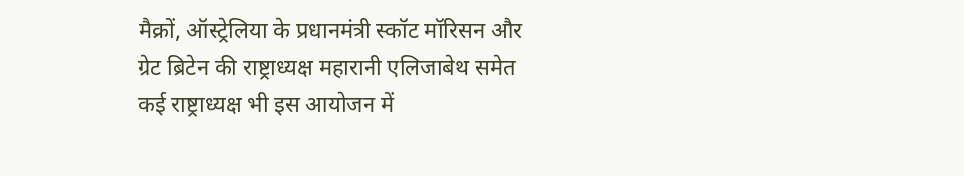मैक्रों, ऑस्ट्रेलिया के प्रधानमंत्री स्कॉट मॉरिसन और ग्रेट ब्रिटेन की राष्ट्राध्यक्ष महारानी एलिजाबेथ समेत कई राष्ट्राध्यक्ष भी इस आयोजन में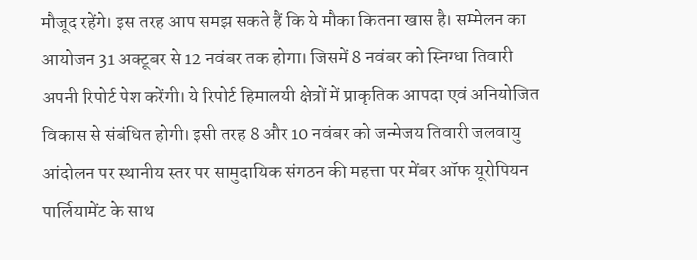मौजूद रहेंगे। इस तरह आप समझ सकते हैं कि ये मौका कितना खास है। सम्मेलन का आयोजन 31 अक्टूबर से 12 नवंबर तक होगा। जिसमें 8 नवंबर को स्निग्धा तिवारी अपनी रिपोर्ट पेश करेंगी। ये रिपोर्ट हिमालयी क्षेत्रों में प्राकृतिक आपदा एवं अनियोजित विकास से संबंधित होगी। इसी तरह 8 और 10 नवंबर को जन्मेजय तिवारी जलवायु आंदोलन पर स्थानीय स्तर पर सामुदायिक संगठन की महत्ता पर मेंबर ऑफ यूरोपियन पार्लियामेंट के साथ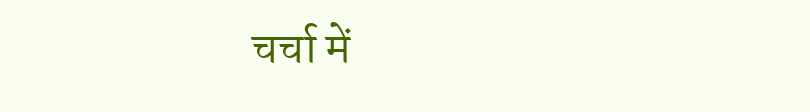चर्चा में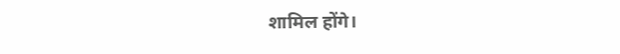शामिल होंगे।